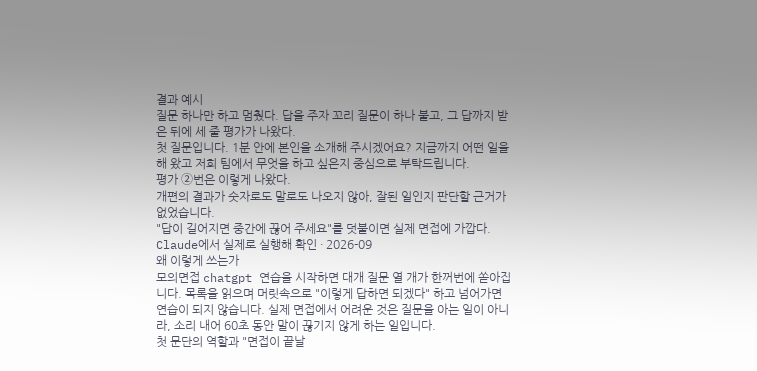결과 예시
질문 하나만 하고 멈췄다. 답을 주자 꼬리 질문이 하나 붙고, 그 답까지 받은 뒤에 세 줄 평가가 나왔다.
첫 질문입니다. 1분 안에 본인을 소개해 주시겠어요? 지금까지 어떤 일을 해 왔고 저희 팀에서 무엇을 하고 싶은지 중심으로 부탁드립니다.
평가 ②번은 이렇게 나왔다.
개편의 결과가 숫자로도 말로도 나오지 않아, 잘된 일인지 판단할 근거가 없었습니다.
"답이 길어지면 중간에 끊어 주세요"를 덧붙이면 실제 면접에 가깝다.
Claude에서 실제로 실행해 확인 · 2026-09
왜 이렇게 쓰는가
모의면접 chatgpt 연습을 시작하면 대개 질문 열 개가 한꺼번에 쏟아집니다. 목록을 읽으며 머릿속으로 "이렇게 답하면 되겠다" 하고 넘어가면 연습이 되지 않습니다. 실제 면접에서 어려운 것은 질문을 아는 일이 아니라, 소리 내어 60초 동안 말이 끊기지 않게 하는 일입니다.
첫 문단의 역할과 "면접이 끝날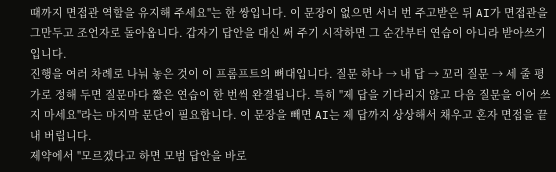때까지 면접관 역할을 유지해 주세요"는 한 쌍입니다. 이 문장이 없으면 서너 번 주고받은 뒤 AI가 면접관을 그만두고 조언자로 돌아옵니다. 갑자기 답안을 대신 써 주기 시작하면 그 순간부터 연습이 아니라 받아쓰기입니다.
진행을 여러 차례로 나눠 놓은 것이 이 프롬프트의 뼈대입니다. 질문 하나 → 내 답 → 꼬리 질문 → 세 줄 평가로 정해 두면 질문마다 짧은 연습이 한 번씩 완결됩니다. 특히 "제 답을 기다리지 않고 다음 질문을 이어 쓰지 마세요"라는 마지막 문단이 필요합니다. 이 문장을 빼면 AI는 제 답까지 상상해서 채우고 혼자 면접을 끝내 버립니다.
제약에서 "모르겠다고 하면 모범 답안을 바로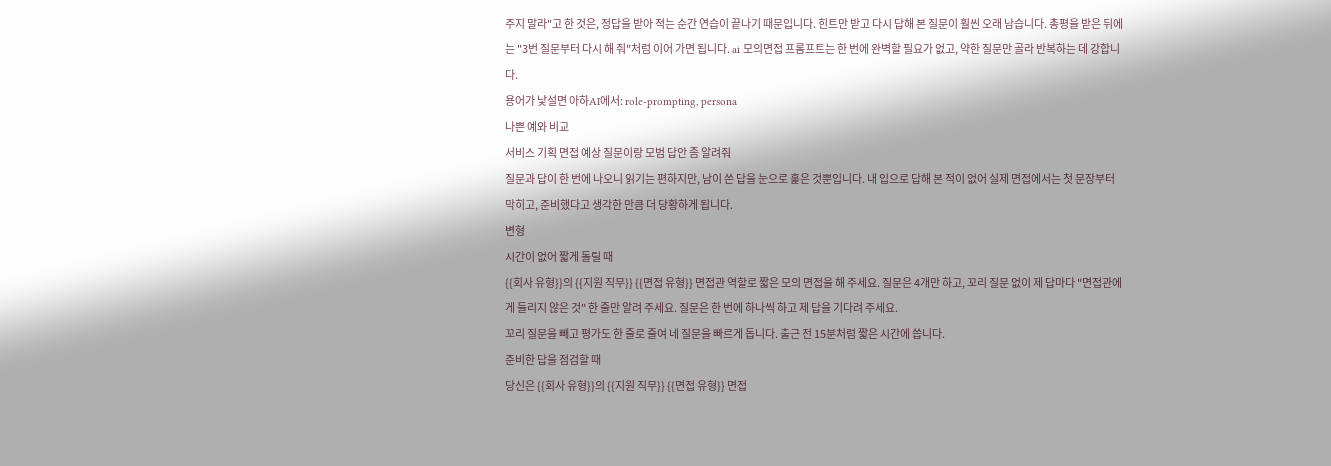주지 말라"고 한 것은, 정답을 받아 적는 순간 연습이 끝나기 때문입니다. 힌트만 받고 다시 답해 본 질문이 훨씬 오래 남습니다. 총평을 받은 뒤에는 "3번 질문부터 다시 해 줘"처럼 이어 가면 됩니다. ai 모의면접 프롬프트는 한 번에 완벽할 필요가 없고, 약한 질문만 골라 반복하는 데 강합니다.
용어가 낯설면 아하AI에서: role-prompting, persona
나쁜 예와 비교
서비스 기획 면접 예상 질문이랑 모범 답안 좀 알려줘
질문과 답이 한 번에 나오니 읽기는 편하지만, 남이 쓴 답을 눈으로 훑은 것뿐입니다. 내 입으로 답해 본 적이 없어 실제 면접에서는 첫 문장부터 막히고, 준비했다고 생각한 만큼 더 당황하게 됩니다.
변형
시간이 없어 짧게 돌릴 때
{{회사 유형}}의 {{지원 직무}} {{면접 유형}} 면접관 역할로 짧은 모의 면접을 해 주세요. 질문은 4개만 하고, 꼬리 질문 없이 제 답마다 "면접관에게 들리지 않은 것" 한 줄만 알려 주세요. 질문은 한 번에 하나씩 하고 제 답을 기다려 주세요.
꼬리 질문을 빼고 평가도 한 줄로 줄여 네 질문을 빠르게 돕니다. 출근 전 15분처럼 짧은 시간에 씁니다.
준비한 답을 점검할 때
당신은 {{회사 유형}}의 {{지원 직무}} {{면접 유형}} 면접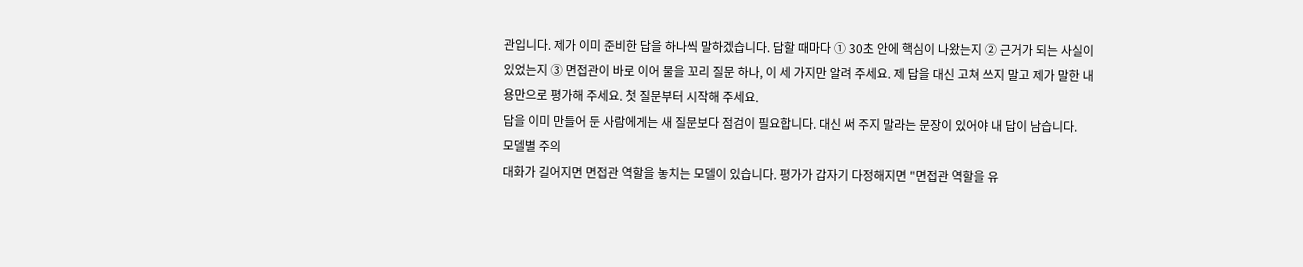관입니다. 제가 이미 준비한 답을 하나씩 말하겠습니다. 답할 때마다 ① 30초 안에 핵심이 나왔는지 ② 근거가 되는 사실이 있었는지 ③ 면접관이 바로 이어 물을 꼬리 질문 하나, 이 세 가지만 알려 주세요. 제 답을 대신 고쳐 쓰지 말고 제가 말한 내용만으로 평가해 주세요. 첫 질문부터 시작해 주세요.
답을 이미 만들어 둔 사람에게는 새 질문보다 점검이 필요합니다. 대신 써 주지 말라는 문장이 있어야 내 답이 남습니다.
모델별 주의
대화가 길어지면 면접관 역할을 놓치는 모델이 있습니다. 평가가 갑자기 다정해지면 "면접관 역할을 유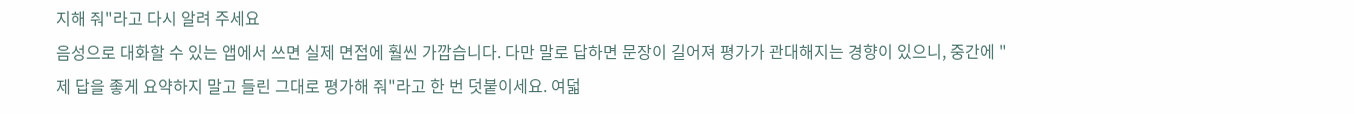지해 줘"라고 다시 알려 주세요
음성으로 대화할 수 있는 앱에서 쓰면 실제 면접에 훨씬 가깝습니다. 다만 말로 답하면 문장이 길어져 평가가 관대해지는 경향이 있으니, 중간에 "제 답을 좋게 요약하지 말고 들린 그대로 평가해 줘"라고 한 번 덧붙이세요. 여덟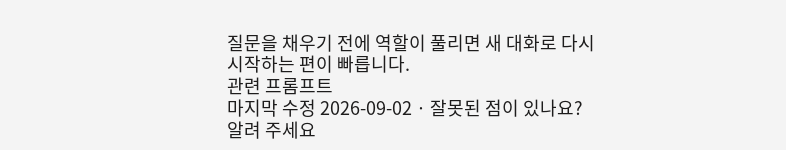질문을 채우기 전에 역할이 풀리면 새 대화로 다시 시작하는 편이 빠릅니다.
관련 프롬프트
마지막 수정 2026-09-02 · 잘못된 점이 있나요? 알려 주세요